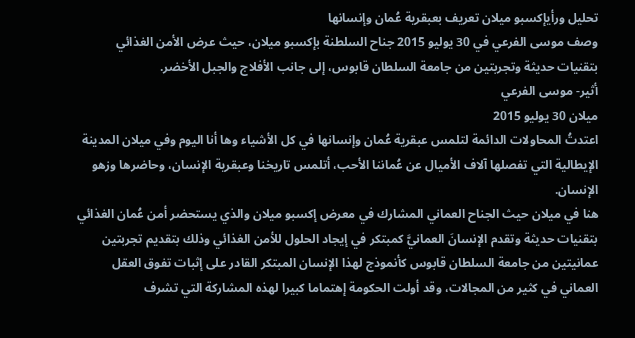تحليل ورأيإكسبو ميلان تعريف بعبقرية عُمان وإنسانها
وصف موسى الفرعي في 30 يوليو 2015 جناح السلطنة بإكسبو ميلان، حيث عرض الأمن الغذائي بتقنيات حديثة وتجربتين من جامعة السلطان قابوس، إلى جانب الأفلاج والجبل الأخضر.
أثير- موسى الفرعي
ميلان 30 يوليو 2015
اعتدتُ المحاولات الدائمة لتلمس عبقرية عُمان وإنسانها في كل الأشياء وها أنا اليوم وفي ميلان المدينة الإيطالية التي تفصلها آلاف الأميال عن عُماننا الأحب، أتلمس تاريخنا وعبقرية الإنسان، وحاضرها وزهو الإنسان.
هنا في ميلان حيث الجناح العماني المشارك في معرض إكسبو ميلان والذي يستحضر أمن عُمان الغذائي بتقنيات حديثة وتقدم الإنسانَ العمانيَّ كمبتكر في إيجاد الحلول للأمن الغذائي وذلك بتقديم تجربتين عمانيتين من جامعة السلطان قابوس كأنموذج لهذا الإنسان المبتكر القادر على إثبات تفوق العقل العماني في كثير من المجالات، وقد أولت الحكومة إهتماما كبيرا لهذه المشاركة التي تشرف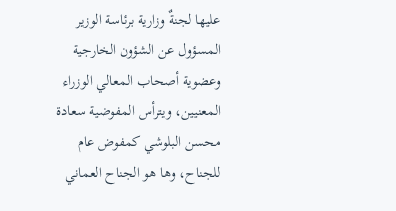عليها لجنةٌ وزارية برئاسة الوزير المسؤول عن الشؤون الخارجية وعضوية أصحاب المعالي الوزراء المعنيين، ويترأس المفوضية سعادة محسن البلوشي كمفوض عام للجناح، وها هو الجناح العماني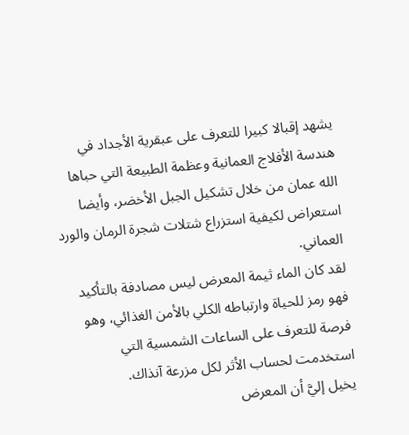يشهد إقبالا كبيرا للتعرف على عبقرية الأجداد في هندسة الأفلاج العمانية وعظمة الطبيعة التي حباها الله عمان من خلال تشكيل الجبل الأخضر، وأيضا استعراض لكيفية استزراع شتلات شجرة الرمان والورد العماني.
لقد كان الماء ثيمة المعرض ليس مصادفة بالتأكيد فهو رمز للحياة وارتباطه الكلي بالأمن الغذائي، وهو فرصة للتعرف على الساعات الشمسية التي استخدمت لحساب الأثر لكل مزرعة آنذاك.
يخيل إليَّ أن المعرض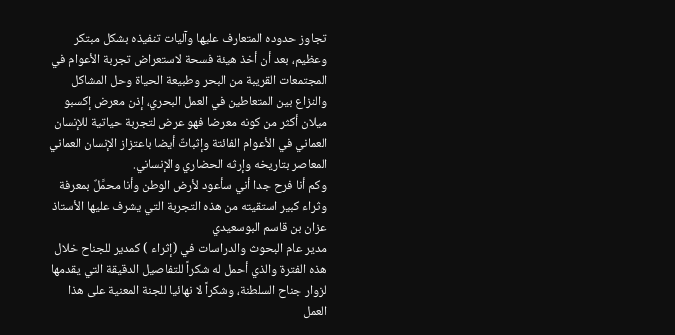تجاوز حدوده المتعارف عليها وآليات تنفيذه بشكل مبتكر وعظيم، بعد أن أخذ هيئة فسحة لاستعراض تجربة الأعوام في المجتمعات القريبة من البحر وطبيعة الحياة وحل المشاكل والنزاع بين المتعاطين في العمل البحري، إذن معرض إكسبو ميلان أكثر من كونه معرضا فهو عرض لتجربة حياتية للإنسان العماني في الأعوام الفائتة وإثباتٌ أيضا باعتزاز الإنسان العماني المعاصر بتاريخه وإرثه الحضاري والإنساني.
وكم أنا فرح جدا أني سأعود لأرض الوطن وأنا محمَّلٌ بمعرفة وثراء كبير استقيته من هذه التجربة التي يشرف عليها الأستاذ عزان بن قاسم البوسعيدي
مدير عام البحوث والدراسات في (إثراء ) كمدير للجناح خلال هذه الفترة والذي أحمل له شكراً للتفاصيل الدقيقة التي يقدمها لزوار جناح السلطنة، وشكراً لا نهائيا للجنة المعنية على هذا العمل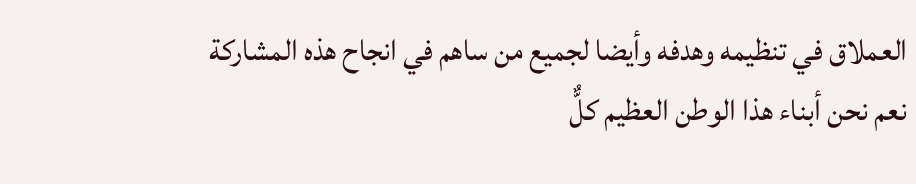العملاق في تنظيمه وهدفه وأيضا لجميع من ساهم في انجاح هذه المشاركة
نعم نحن أبناء هذا الوطن العظيم كلٌّ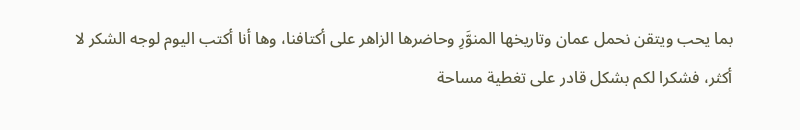بما يحب ويتقن نحمل عمان وتاريخها المنوَّرِ وحاضرها الزاهر على أكتافنا، وها أنا أكتب اليوم لوجه الشكر لا أكثر، فشكرا لكم بشكل قادر على تغطية مساحة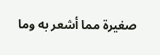صغيرة مما أشعر به وما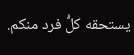يستحقه كلُّ فرد منكم.